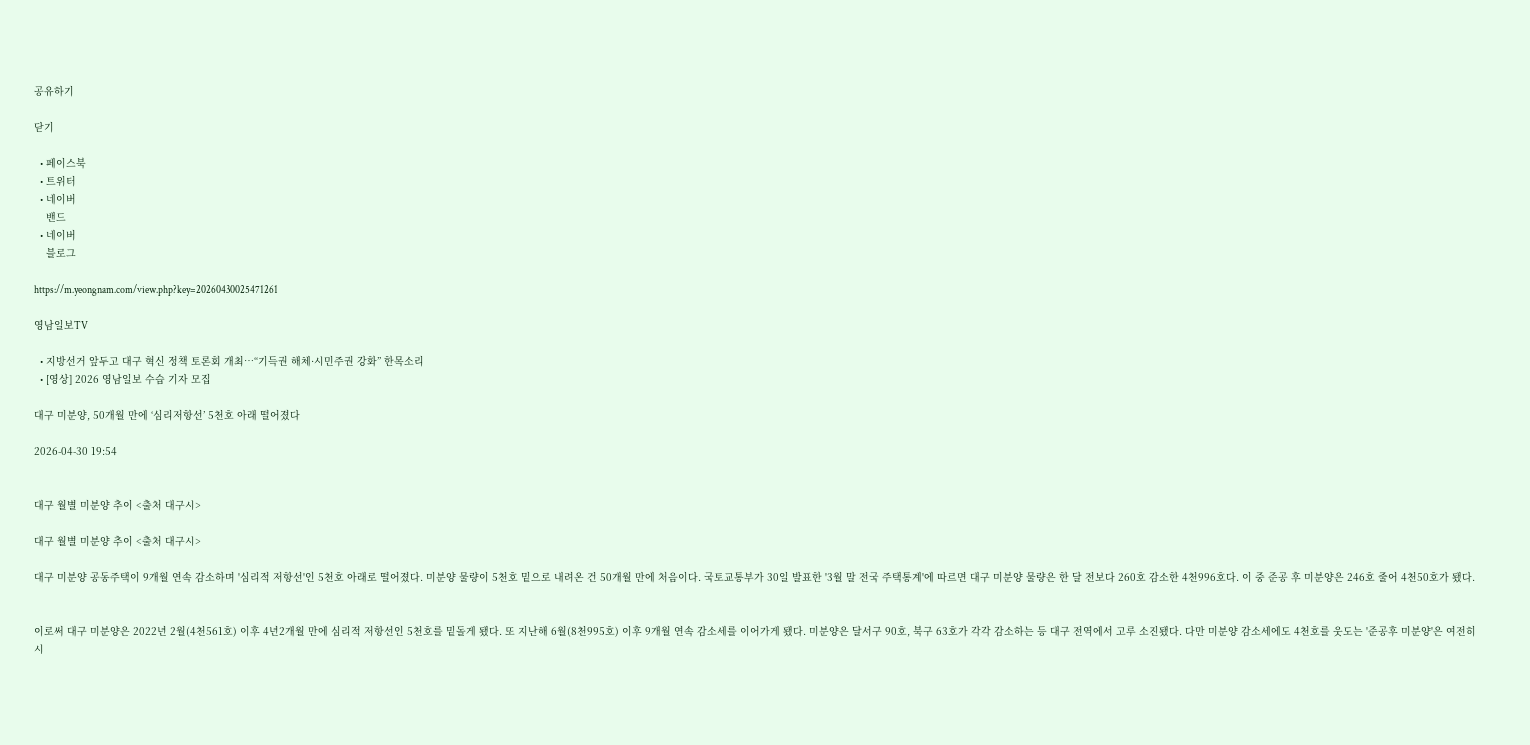공유하기

닫기

  • 페이스북
  • 트위터
  • 네이버
    밴드
  • 네이버
    블로그

https://m.yeongnam.com/view.php?key=20260430025471261

영남일보TV

  • 지방선거 앞두고 대구 혁신 정책 토론회 개최…“기득권 해체·시민주권 강화” 한목소리
  • [영상] 2026 영남일보 수습 기자 모집

대구 미분양, 50개월 만에 ‘심리저항선’ 5천호 아래 떨어졌다

2026-04-30 19:54


대구 월별 미분양 추이 <출처 대구시>

대구 월별 미분양 추이 <출처 대구시>

대구 미분양 공동주택이 9개월 연속 감소하며 '심리적 저항선'인 5천호 아래로 떨어졌다. 미분양 물량이 5천호 밑으로 내려온 건 50개월 만에 처음이다. 국토교통부가 30일 발표한 '3월 말 전국 주택통계'에 따르면 대구 미분양 물량은 한 달 전보다 260호 감소한 4천996호다. 이 중 준공 후 미분양은 246호 줄어 4천50호가 됐다.


이로써 대구 미분양은 2022년 2월(4천561호) 이후 4년2개월 만에 심리적 저항선인 5천호를 밑돌게 됐다. 또 지난해 6월(8천995호) 이후 9개월 연속 감소세를 이어가게 됐다. 미분양은 달서구 90호, 북구 63호가 각각 감소하는 등 대구 전역에서 고루 소진됐다. 다만 미분양 감소세에도 4천호를 웃도는 '준공후 미분양'은 여전히 시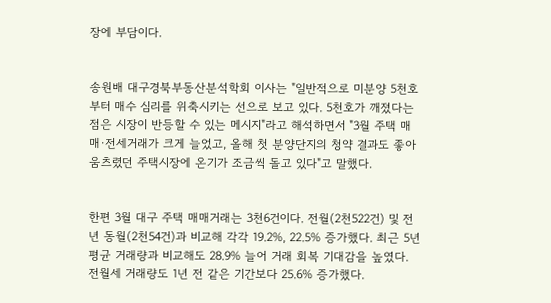장에 부담이다.


송원배 대구경북부동산분석학회 이사는 "일반적으로 미분양 5천호부터 매수 심리를 위축시키는 선으로 보고 있다. 5천호가 깨졌다는 점은 시장이 반등할 수 있는 메시지"라고 해석하면서 "3월 주택 매매·전세거래가 크게 늘었고, 올해 첫 분양단지의 청약 결과도 좋아 움츠렸던 주택시장에 온기가 조금씩 돌고 있다"고 말했다.


한편 3월 대구 주택 매매거래는 3천6건이다. 전월(2천522건) 및 전년 동월(2천54건)과 비교해 각각 19.2%, 22.5% 증가했다. 최근 5년 평균 거래량과 비교해도 28.9% 늘어 거래 회복 기대감을 높였다. 전월세 거래량도 1년 전 같은 기간보다 25.6% 증가했다.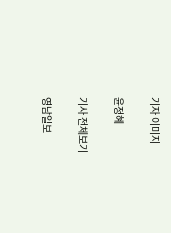기자 이미지

윤정혜

기사 전체보기

영남일보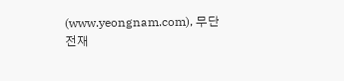(www.yeongnam.com), 무단전재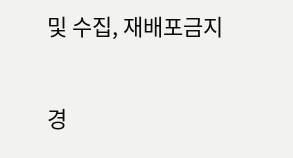및 수집, 재배포금지

경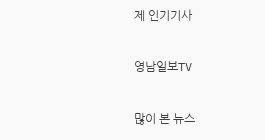제 인기기사

영남일보TV

많이 본 뉴스